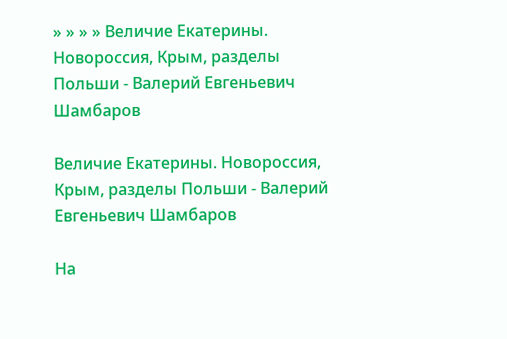» » » » Величие Екатерины. Новороссия, Крым, разделы Польши - Валерий Евгеньевич Шамбаров

Величие Екатерины. Новороссия, Крым, разделы Польши - Валерий Евгеньевич Шамбаров

На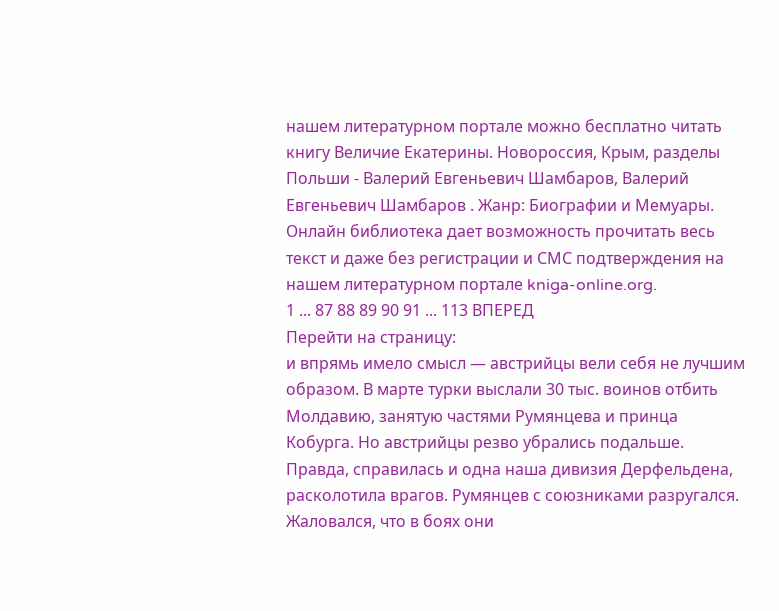нашем литературном портале можно бесплатно читать книгу Величие Екатерины. Новороссия, Крым, разделы Польши - Валерий Евгеньевич Шамбаров, Валерий Евгеньевич Шамбаров . Жанр: Биографии и Мемуары. Онлайн библиотека дает возможность прочитать весь текст и даже без регистрации и СМС подтверждения на нашем литературном портале kniga-online.org.
1 ... 87 88 89 90 91 ... 113 ВПЕРЕД
Перейти на страницу:
и впрямь имело смысл — австрийцы вели себя не лучшим образом. В марте турки выслали 30 тыс. воинов отбить Молдавию, занятую частями Румянцева и принца Кобурга. Но австрийцы резво убрались подальше. Правда, справилась и одна наша дивизия Дерфельдена, расколотила врагов. Румянцев с союзниками разругался. Жаловался, что в боях они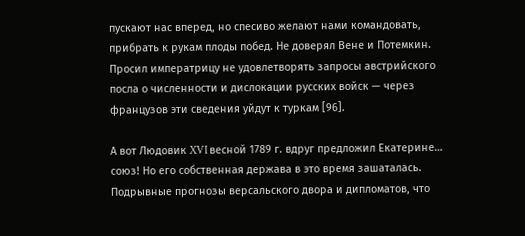пускают нас вперед, но спесиво желают нами командовать, прибрать к рукам плоды побед. Не доверял Вене и Потемкин. Просил императрицу не удовлетворять запросы австрийского посла о численности и дислокации русских войск — через французов эти сведения уйдут к туркам [96].

А вот Людовик XVI весной 1789 г. вдруг предложил Екатерине… союз! Но его собственная держава в это время зашаталась. Подрывные прогнозы версальского двора и дипломатов, что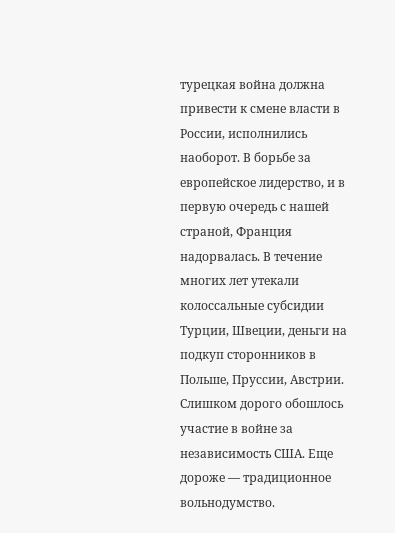турецкая война должна привести к смене власти в России, исполнились наоборот. В борьбе за европейское лидерство, и в первую очередь с нашей страной, Франция надорвалась. В течение многих лет утекали колоссальные субсидии Турции, Швеции, деньги на подкуп сторонников в Польше, Пруссии, Австрии. Слишком дорого обошлось участие в войне за независимость США. Еще дороже — традиционное вольнодумство.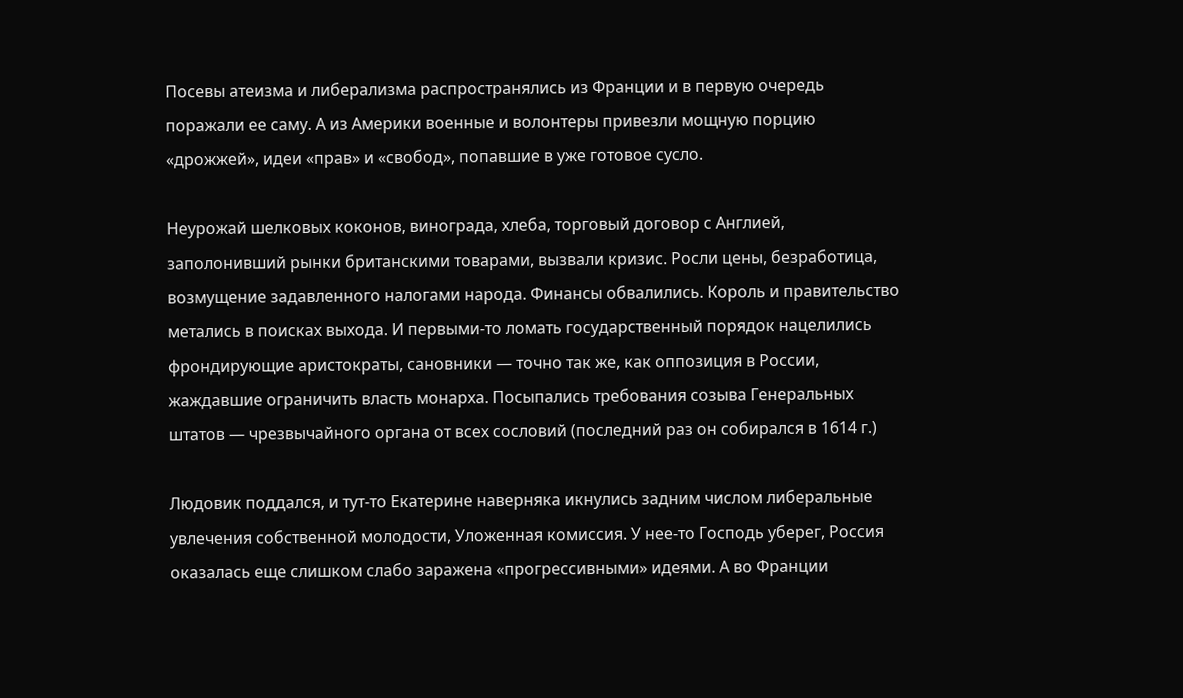Посевы атеизма и либерализма распространялись из Франции и в первую очередь поражали ее саму. А из Америки военные и волонтеры привезли мощную порцию «дрожжей», идеи «прав» и «свобод», попавшие в уже готовое сусло.

Неурожай шелковых коконов, винограда, хлеба, торговый договор с Англией, заполонивший рынки британскими товарами, вызвали кризис. Росли цены, безработица, возмущение задавленного налогами народа. Финансы обвалились. Король и правительство метались в поисках выхода. И первыми-то ломать государственный порядок нацелились фрондирующие аристократы, сановники — точно так же, как оппозиция в России, жаждавшие ограничить власть монарха. Посыпались требования созыва Генеральных штатов — чрезвычайного органа от всех сословий (последний раз он собирался в 1614 г.)

Людовик поддался, и тут-то Екатерине наверняка икнулись задним числом либеральные увлечения собственной молодости, Уложенная комиссия. У нее-то Господь уберег, Россия оказалась еще слишком слабо заражена «прогрессивными» идеями. А во Франции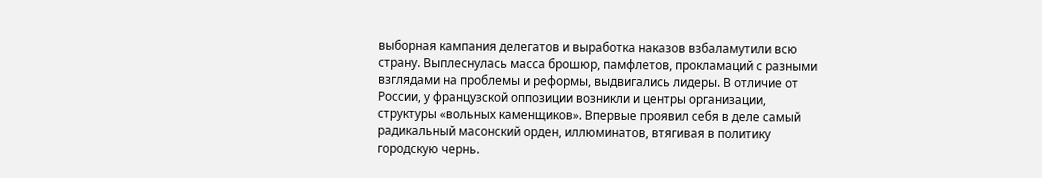выборная кампания делегатов и выработка наказов взбаламутили всю страну. Выплеснулась масса брошюр, памфлетов, прокламаций с разными взглядами на проблемы и реформы, выдвигались лидеры. В отличие от России, у французской оппозиции возникли и центры организации, структуры «вольных каменщиков». Впервые проявил себя в деле самый радикальный масонский орден, иллюминатов, втягивая в политику городскую чернь.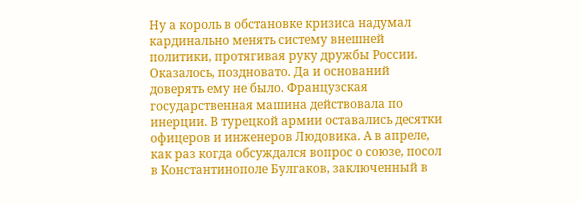Ну а король в обстановке кризиса надумал кардинально менять систему внешней политики, протягивая руку дружбы России. Оказалось, поздновато. Да и оснований доверять ему не было. Французская государственная машина действовала по инерции. В турецкой армии оставались десятки офицеров и инженеров Людовика. А в апреле, как раз когда обсуждался вопрос о союзе, посол в Константинополе Булгаков, заключенный в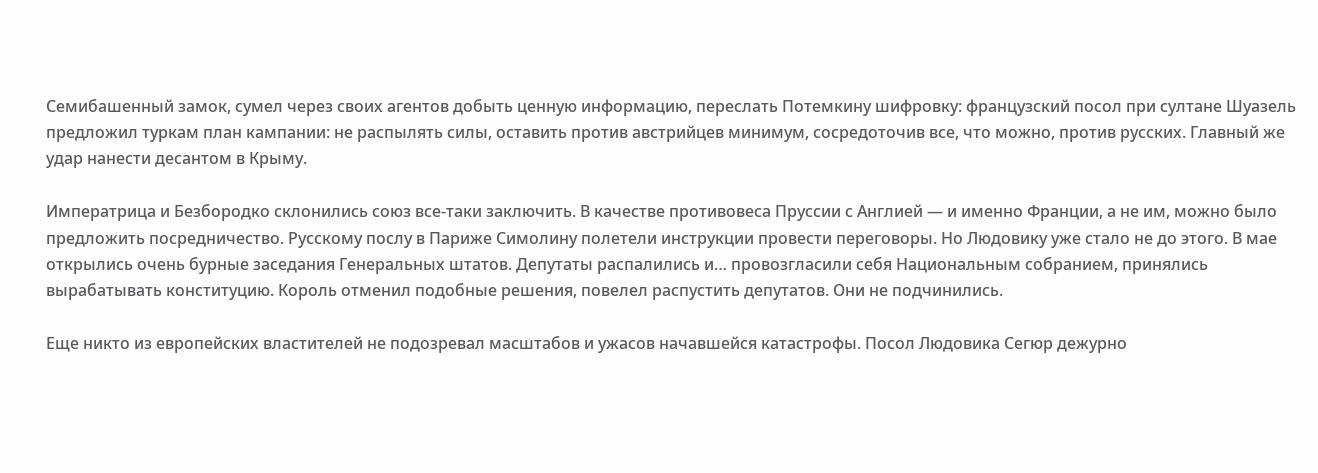Семибашенный замок, сумел через своих агентов добыть ценную информацию, переслать Потемкину шифровку: французский посол при султане Шуазель предложил туркам план кампании: не распылять силы, оставить против австрийцев минимум, сосредоточив все, что можно, против русских. Главный же удар нанести десантом в Крыму.

Императрица и Безбородко склонились союз все-таки заключить. В качестве противовеса Пруссии с Англией — и именно Франции, а не им, можно было предложить посредничество. Русскому послу в Париже Симолину полетели инструкции провести переговоры. Но Людовику уже стало не до этого. В мае открылись очень бурные заседания Генеральных штатов. Депутаты распалились и… провозгласили себя Национальным собранием, принялись вырабатывать конституцию. Король отменил подобные решения, повелел распустить депутатов. Они не подчинились.

Еще никто из европейских властителей не подозревал масштабов и ужасов начавшейся катастрофы. Посол Людовика Сегюр дежурно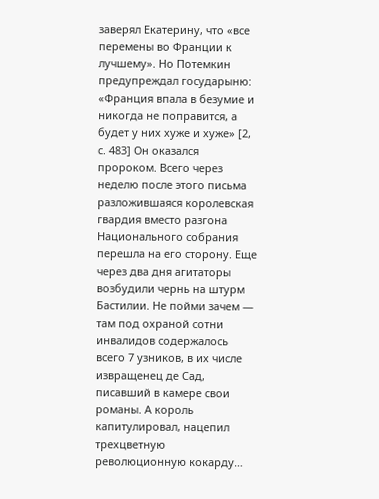заверял Екатерину, что «все перемены во Франции к лучшему». Но Потемкин предупреждал государыню: «Франция впала в безумие и никогда не поправится, а будет у них хуже и хуже» [2, с. 483] Он оказался пророком. Всего через неделю после этого письма разложившаяся королевская гвардия вместо разгона Национального собрания перешла на его сторону. Еще через два дня агитаторы возбудили чернь на штурм Бастилии. Не пойми зачем — там под охраной сотни инвалидов содержалось всего 7 узников, в их числе извращенец де Сад, писавший в камере свои романы. А король капитулировал, нацепил трехцветную революционную кокарду…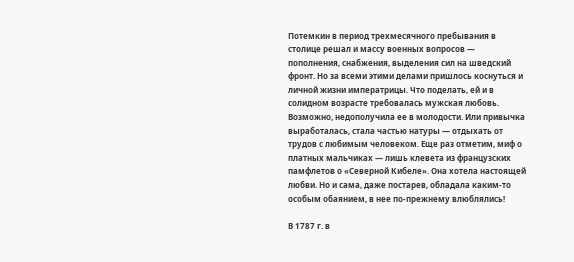Потемкин в период трехмесячного пребывания в столице решал и массу военных вопросов — пополнения, снабжения, выделения сил на шведский фронт. Но за всеми этими делами пришлось коснуться и личной жизни императрицы. Что поделать, ей и в солидном возрасте требовалась мужская любовь. Возможно, недополучила ее в молодости. Или привычка выработалась, стала частью натуры — отдыхать от трудов с любимым человеком. Еще раз отметим, миф о платных мальчиках — лишь клевета из французских памфлетов о «Северной Кибеле». Она хотела настоящей любви. Но и сама, даже постарев, обладала каким-то особым обаянием, в нее по-прежнему влюблялись!

В 1787 г. в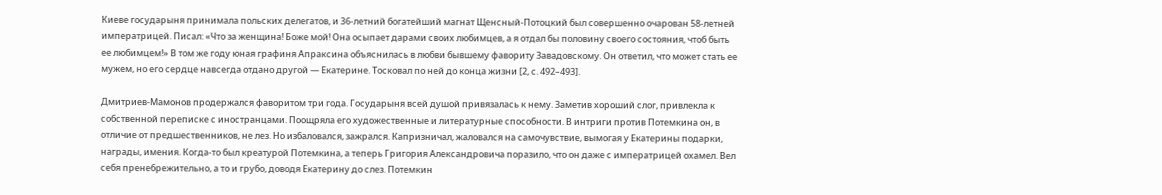Киеве государыня принимала польских делегатов, и 36-летний богатейший магнат Щенсный-Потоцкий был совершенно очарован 58-летней императрицей. Писал: «Что за женщина! Боже мой! Она осыпает дарами своих любимцев, а я отдал бы половину своего состояния, чтоб быть ее любимцем!» В том же году юная графиня Апраксина объяснилась в любви бывшему фавориту Завадовскому. Он ответил, что может стать ее мужем, но его сердце навсегда отдано другой — Екатерине. Тосковал по ней до конца жизни [2, с. 492–493].

Дмитриев-Мамонов продержался фаворитом три года. Государыня всей душой привязалась к нему. Заметив хороший слог, привлекла к собственной переписке с иностранцами. Поощряла его художественные и литературные способности. В интриги против Потемкина он, в отличие от предшественников, не лез. Но избаловался, зажрался. Капризничал, жаловался на самочувствие, вымогая у Екатерины подарки, награды, имения. Когда-то был креатурой Потемкина, а теперь Григория Александровича поразило, что он даже с императрицей охамел. Вел себя пренебрежительно, а то и грубо, доводя Екатерину до слез. Потемкин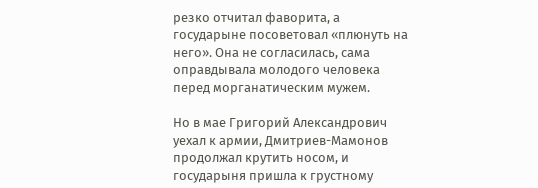резко отчитал фаворита, а государыне посоветовал «плюнуть на него». Она не согласилась, сама оправдывала молодого человека перед морганатическим мужем.

Но в мае Григорий Александрович уехал к армии, Дмитриев-Мамонов продолжал крутить носом, и государыня пришла к грустному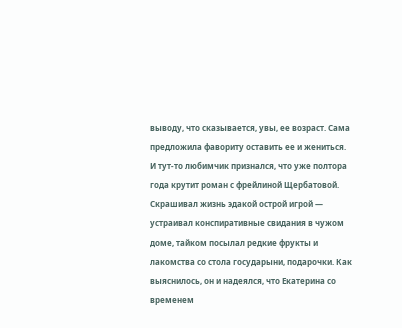выводу, что сказывается, увы, ее возраст. Сама предложила фавориту оставить ее и жениться. И тут-то любимчик признался, что уже полтора года крутит роман с фрейлиной Щербатовой. Скрашивал жизнь эдакой острой игрой — устраивал конспиративные свидания в чужом доме, тайком посылал редкие фрукты и лакомства со стола государыни, подарочки. Как выяснилось, он и надеялся, что Екатерина со временем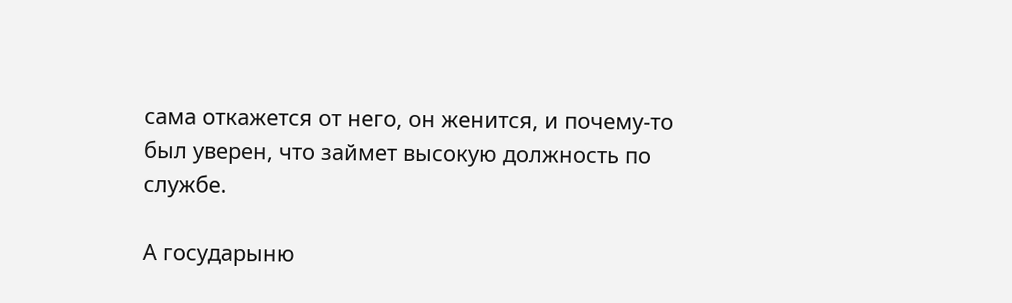сама откажется от него, он женится, и почему-то был уверен, что займет высокую должность по службе.

А государыню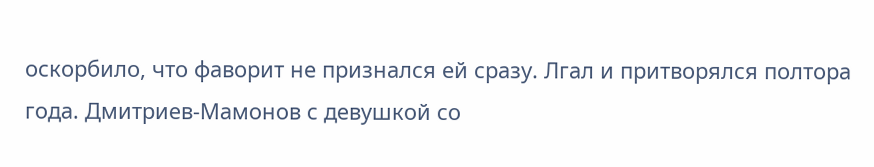оскорбило, что фаворит не признался ей сразу. Лгал и притворялся полтора года. Дмитриев-Мамонов с девушкой со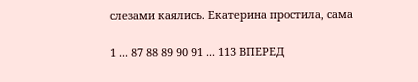слезами каялись. Екатерина простила, сама

1 ... 87 88 89 90 91 ... 113 ВПЕРЕД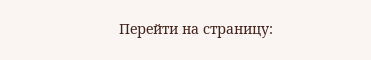Перейти на страницу: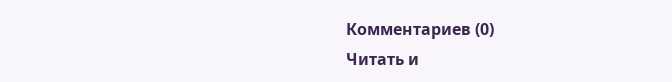Комментариев (0)
Читать и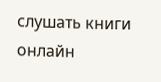слушать книги онлайн